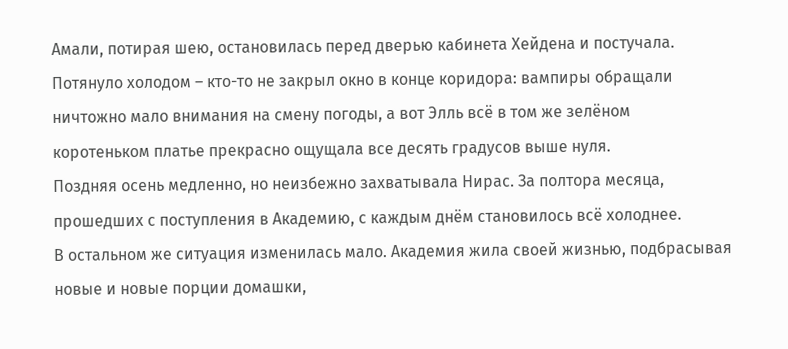Амали, потирая шею, остановилась перед дверью кабинета Хейдена и постучала. Потянуло холодом – кто-то не закрыл окно в конце коридора: вампиры обращали ничтожно мало внимания на смену погоды, а вот Элль всё в том же зелёном коротеньком платье прекрасно ощущала все десять градусов выше нуля.
Поздняя осень медленно, но неизбежно захватывала Нирас. За полтора месяца, прошедших с поступления в Академию, с каждым днём становилось всё холоднее.
В остальном же ситуация изменилась мало. Академия жила своей жизнью, подбрасывая новые и новые порции домашки,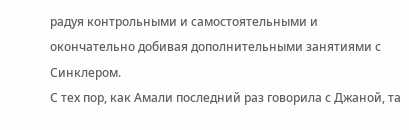радуя контрольными и самостоятельными и окончательно добивая дополнительными занятиями с Синклером.
С тех пор, как Амали последний раз говорила с Джаной, та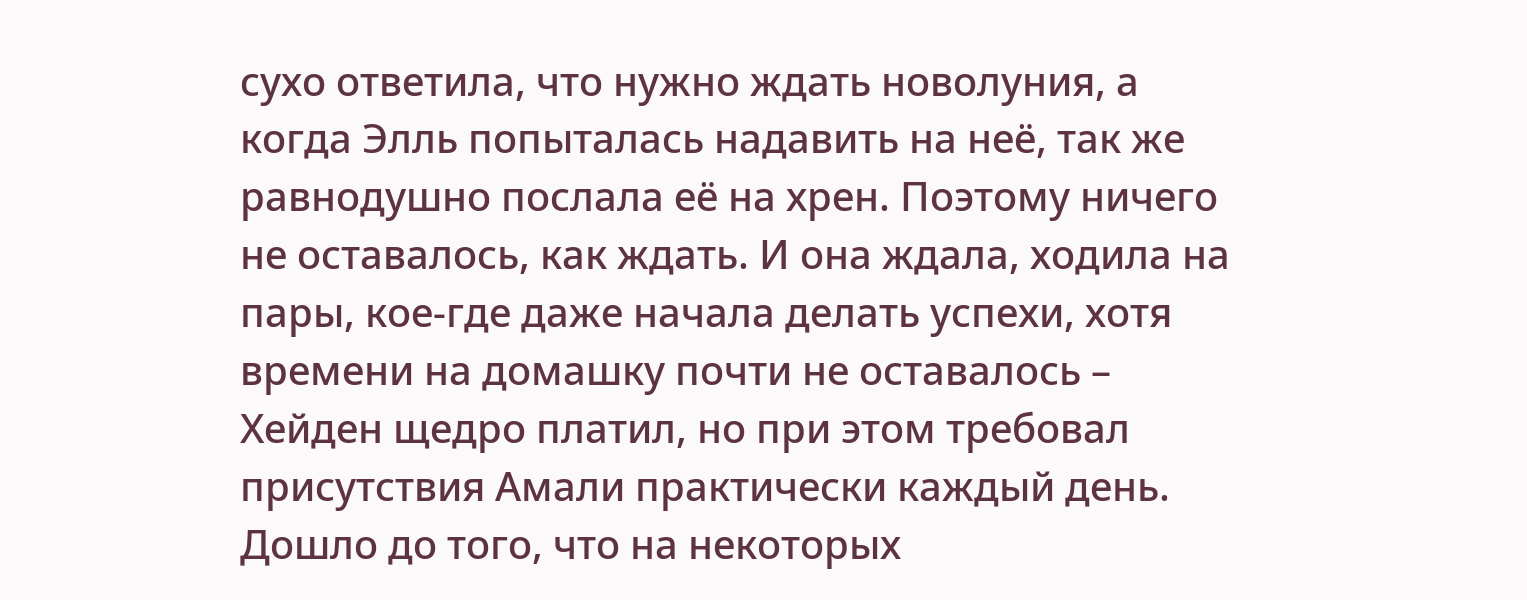сухо ответила, что нужно ждать новолуния, а когда Элль попыталась надавить на неё, так же равнодушно послала её на хрен. Поэтому ничего не оставалось, как ждать. И она ждала, ходила на пары, кое-где даже начала делать успехи, хотя времени на домашку почти не оставалось – Хейден щедро платил, но при этом требовал присутствия Амали практически каждый день. Дошло до того, что на некоторых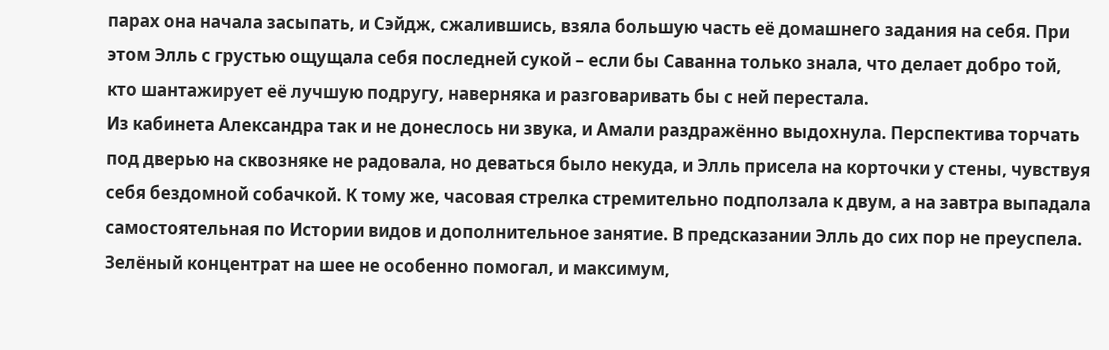парах она начала засыпать, и Сэйдж, сжалившись, взяла большую часть её домашнего задания на себя. При этом Элль с грустью ощущала себя последней сукой – если бы Саванна только знала, что делает добро той, кто шантажирует её лучшую подругу, наверняка и разговаривать бы с ней перестала.
Из кабинета Александра так и не донеслось ни звука, и Амали раздражённо выдохнула. Перспектива торчать под дверью на сквозняке не радовала, но деваться было некуда, и Элль присела на корточки у стены, чувствуя себя бездомной собачкой. К тому же, часовая стрелка стремительно подползала к двум, а на завтра выпадала самостоятельная по Истории видов и дополнительное занятие. В предсказании Элль до сих пор не преуспела. Зелёный концентрат на шее не особенно помогал, и максимум,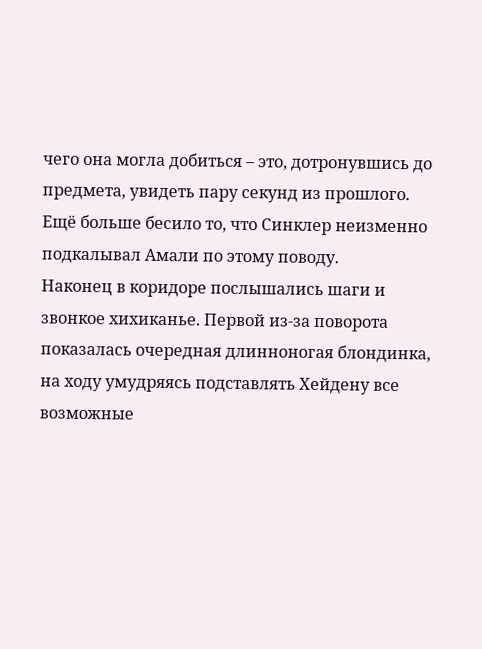чего она могла добиться – это, дотронувшись до предмета, увидеть пару секунд из прошлого. Ещё больше бесило то, что Синклер неизменно подкалывал Амали по этому поводу.
Наконец в коридоре послышались шаги и звонкое хихиканье. Первой из-за поворота показалась очередная длинноногая блондинка, на ходу умудряясь подставлять Хейдену все возможные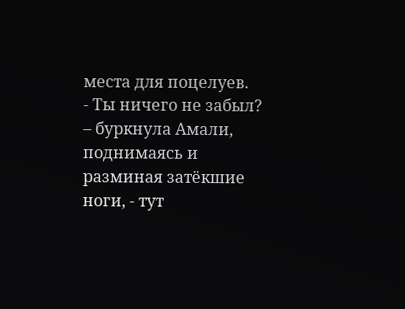места для поцелуев.
- Ты ничего не забыл? – буркнула Амали, поднимаясь и разминая затёкшие ноги, - тут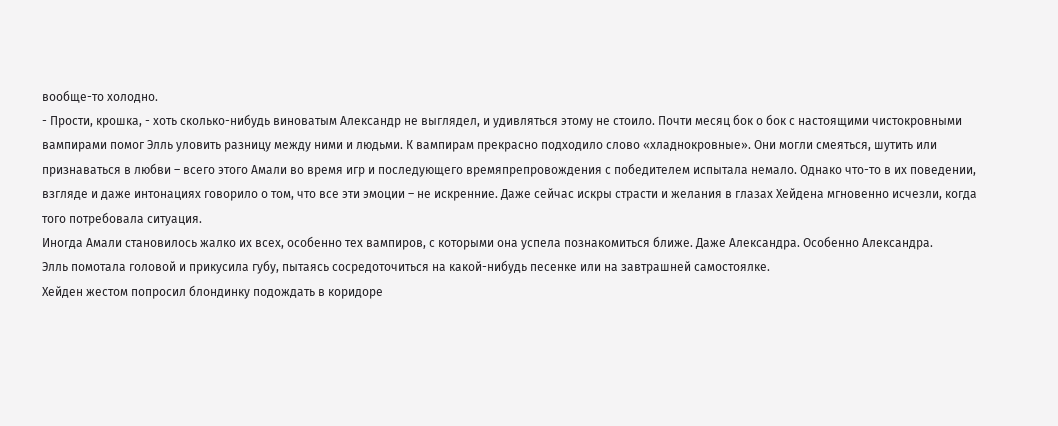вообще-то холодно.
- Прости, крошка, - хоть сколько-нибудь виноватым Александр не выглядел, и удивляться этому не стоило. Почти месяц бок о бок с настоящими чистокровными вампирами помог Элль уловить разницу между ними и людьми. К вампирам прекрасно подходило слово «хладнокровные». Они могли смеяться, шутить или признаваться в любви – всего этого Амали во время игр и последующего времяпрепровождения с победителем испытала немало. Однако что-то в их поведении, взгляде и даже интонациях говорило о том, что все эти эмоции – не искренние. Даже сейчас искры страсти и желания в глазах Хейдена мгновенно исчезли, когда того потребовала ситуация.
Иногда Амали становилось жалко их всех, особенно тех вампиров, с которыми она успела познакомиться ближе. Даже Александра. Особенно Александра.
Элль помотала головой и прикусила губу, пытаясь сосредоточиться на какой-нибудь песенке или на завтрашней самостоялке.
Хейден жестом попросил блондинку подождать в коридоре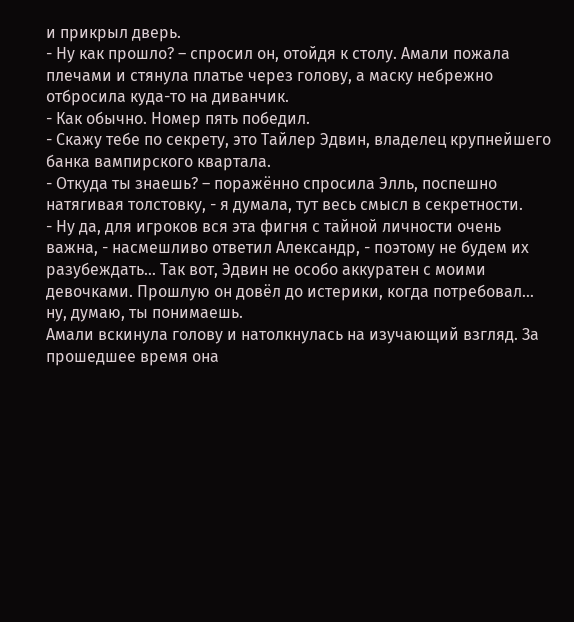и прикрыл дверь.
- Ну как прошло? – спросил он, отойдя к столу. Амали пожала плечами и стянула платье через голову, а маску небрежно отбросила куда-то на диванчик.
- Как обычно. Номер пять победил.
- Скажу тебе по секрету, это Тайлер Эдвин, владелец крупнейшего банка вампирского квартала.
- Откуда ты знаешь? – поражённо спросила Элль, поспешно натягивая толстовку, - я думала, тут весь смысл в секретности.
- Ну да, для игроков вся эта фигня с тайной личности очень важна, - насмешливо ответил Александр, - поэтому не будем их разубеждать… Так вот, Эдвин не особо аккуратен с моими девочками. Прошлую он довёл до истерики, когда потребовал… ну, думаю, ты понимаешь.
Амали вскинула голову и натолкнулась на изучающий взгляд. За прошедшее время она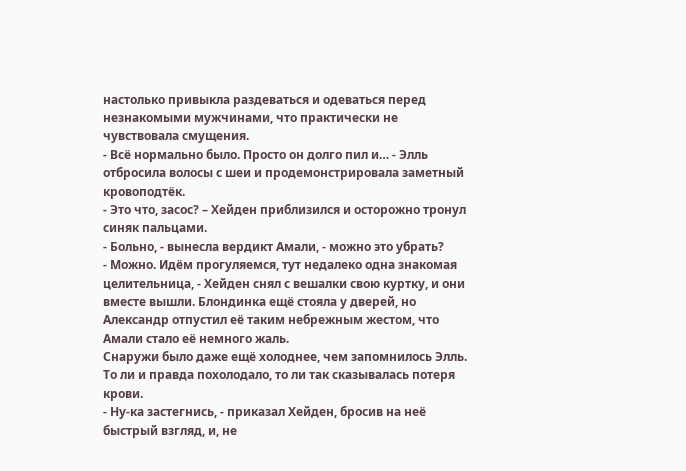настолько привыкла раздеваться и одеваться перед незнакомыми мужчинами, что практически не чувствовала смущения.
- Всё нормально было. Просто он долго пил и… - Элль отбросила волосы с шеи и продемонстрировала заметный кровоподтёк.
- Это что, засос? – Хейден приблизился и осторожно тронул синяк пальцами.
- Больно, - вынесла вердикт Амали, - можно это убрать?
- Можно. Идём прогуляемся, тут недалеко одна знакомая целительница, - Хейден снял с вешалки свою куртку, и они вместе вышли. Блондинка ещё стояла у дверей, но Александр отпустил её таким небрежным жестом, что Амали стало её немного жаль.
Снаружи было даже ещё холоднее, чем запомнилось Элль. То ли и правда похолодало, то ли так сказывалась потеря крови.
- Ну-ка застегнись, - приказал Хейден, бросив на неё быстрый взгляд, и, не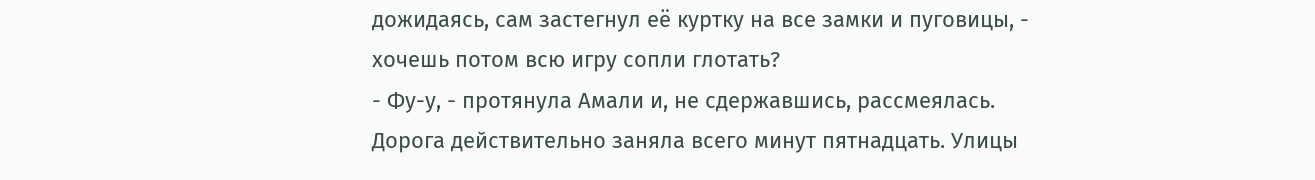дожидаясь, сам застегнул её куртку на все замки и пуговицы, - хочешь потом всю игру сопли глотать?
- Фу-у, - протянула Амали и, не сдержавшись, рассмеялась.
Дорога действительно заняла всего минут пятнадцать. Улицы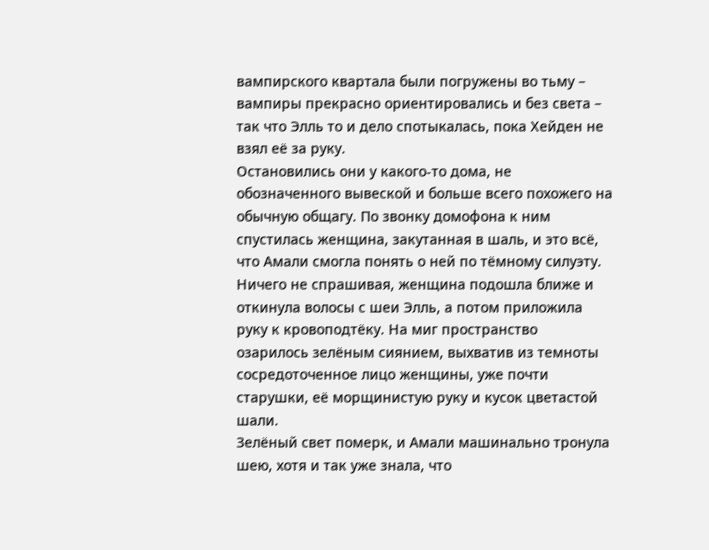вампирского квартала были погружены во тьму – вампиры прекрасно ориентировались и без света – так что Элль то и дело спотыкалась, пока Хейден не взял её за руку.
Остановились они у какого-то дома, не обозначенного вывеской и больше всего похожего на обычную общагу. По звонку домофона к ним спустилась женщина, закутанная в шаль, и это всё, что Амали смогла понять о ней по тёмному силуэту.
Ничего не спрашивая, женщина подошла ближе и откинула волосы с шеи Элль, а потом приложила руку к кровоподтёку. На миг пространство озарилось зелёным сиянием, выхватив из темноты сосредоточенное лицо женщины, уже почти старушки, её морщинистую руку и кусок цветастой шали.
Зелёный свет померк, и Амали машинально тронула шею, хотя и так уже знала, что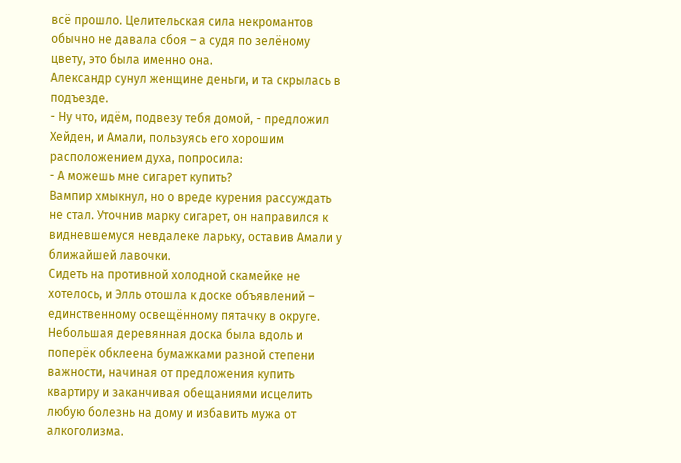всё прошло. Целительская сила некромантов обычно не давала сбоя – а судя по зелёному цвету, это была именно она.
Александр сунул женщине деньги, и та скрылась в подъезде.
- Ну что, идём, подвезу тебя домой, - предложил Хейден, и Амали, пользуясь его хорошим расположением духа, попросила:
- А можешь мне сигарет купить?
Вампир хмыкнул, но о вреде курения рассуждать не стал. Уточнив марку сигарет, он направился к видневшемуся невдалеке ларьку, оставив Амали у ближайшей лавочки.
Сидеть на противной холодной скамейке не хотелось, и Элль отошла к доске объявлений – единственному освещённому пятачку в округе. Небольшая деревянная доска была вдоль и поперёк обклеена бумажками разной степени важности, начиная от предложения купить квартиру и заканчивая обещаниями исцелить любую болезнь на дому и избавить мужа от алкоголизма.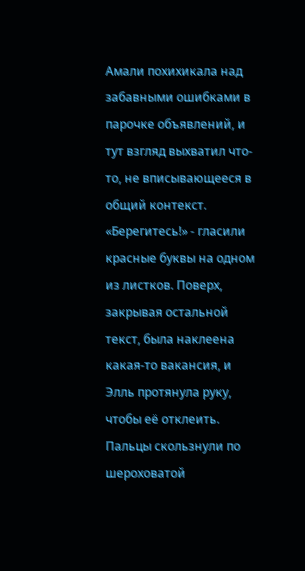Амали похихикала над забавными ошибками в парочке объявлений, и тут взгляд выхватил что-то, не вписывающееся в общий контекст.
«Берегитесь!» - гласили красные буквы на одном из листков. Поверх, закрывая остальной текст, была наклеена какая-то вакансия, и Элль протянула руку, чтобы её отклеить. Пальцы скользнули по шероховатой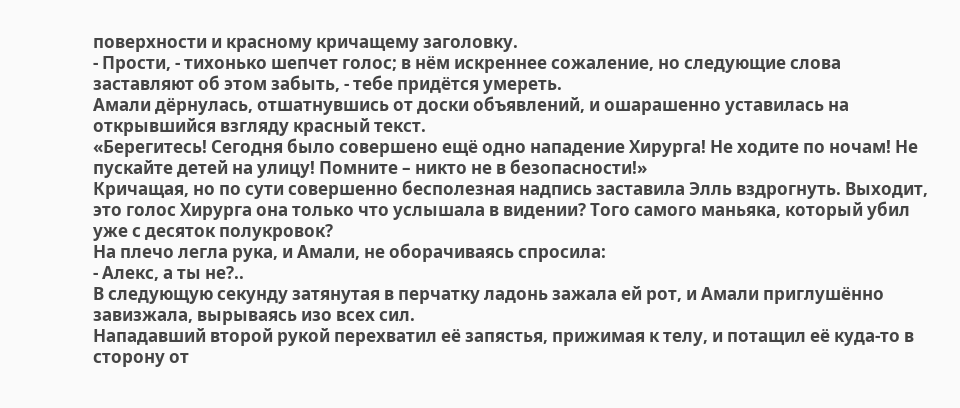поверхности и красному кричащему заголовку.
- Прости, - тихонько шепчет голос; в нём искреннее сожаление, но следующие слова заставляют об этом забыть, - тебе придётся умереть.
Амали дёрнулась, отшатнувшись от доски объявлений, и ошарашенно уставилась на открывшийся взгляду красный текст.
«Берегитесь! Сегодня было совершено ещё одно нападение Хирурга! Не ходите по ночам! Не пускайте детей на улицу! Помните – никто не в безопасности!»
Кричащая, но по сути совершенно бесполезная надпись заставила Элль вздрогнуть. Выходит, это голос Хирурга она только что услышала в видении? Того самого маньяка, который убил уже с десяток полукровок?
На плечо легла рука, и Амали, не оборачиваясь спросила:
- Алекс, а ты не?..
В следующую секунду затянутая в перчатку ладонь зажала ей рот, и Амали приглушённо завизжала, вырываясь изо всех сил.
Нападавший второй рукой перехватил её запястья, прижимая к телу, и потащил её куда-то в сторону от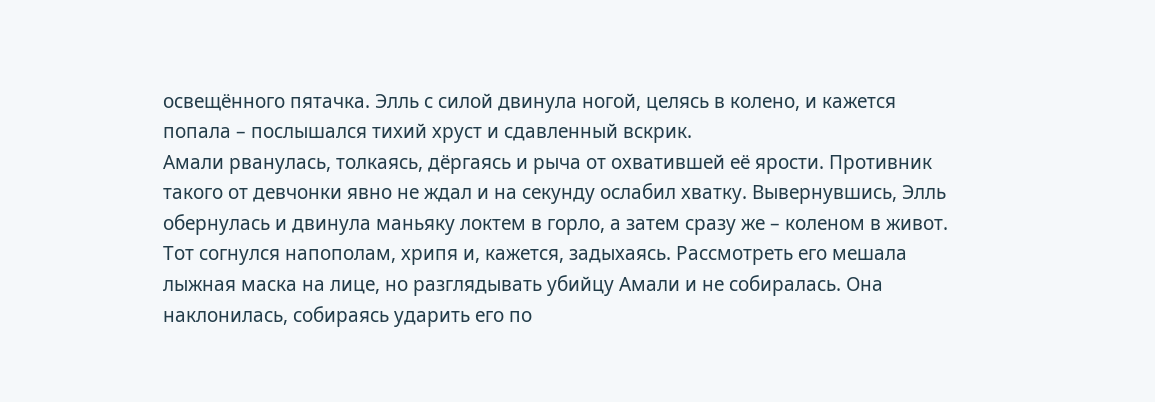освещённого пятачка. Элль с силой двинула ногой, целясь в колено, и кажется попала – послышался тихий хруст и сдавленный вскрик.
Амали рванулась, толкаясь, дёргаясь и рыча от охватившей её ярости. Противник такого от девчонки явно не ждал и на секунду ослабил хватку. Вывернувшись, Элль обернулась и двинула маньяку локтем в горло, а затем сразу же – коленом в живот. Тот согнулся напополам, хрипя и, кажется, задыхаясь. Рассмотреть его мешала лыжная маска на лице, но разглядывать убийцу Амали и не собиралась. Она наклонилась, собираясь ударить его по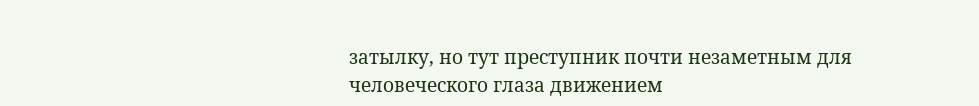затылку, но тут преступник почти незаметным для человеческого глаза движением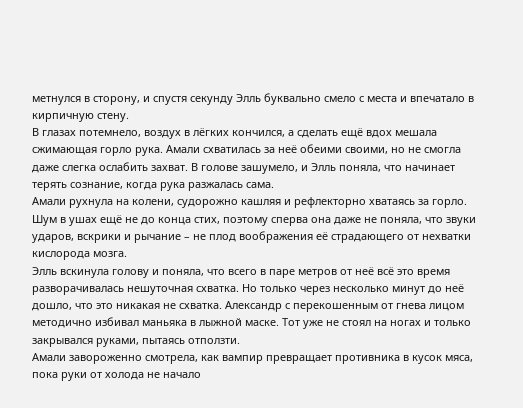метнулся в сторону, и спустя секунду Элль буквально смело с места и впечатало в кирпичную стену.
В глазах потемнело, воздух в лёгких кончился, а сделать ещё вдох мешала сжимающая горло рука. Амали схватилась за неё обеими своими, но не смогла даже слегка ослабить захват. В голове зашумело, и Элль поняла, что начинает терять сознание, когда рука разжалась сама.
Амали рухнула на колени, судорожно кашляя и рефлекторно хватаясь за горло. Шум в ушах ещё не до конца стих, поэтому сперва она даже не поняла, что звуки ударов, вскрики и рычание – не плод воображения её страдающего от нехватки кислорода мозга.
Элль вскинула голову и поняла, что всего в паре метров от неё всё это время разворачивалась нешуточная схватка. Но только через несколько минут до неё дошло, что это никакая не схватка. Александр с перекошенным от гнева лицом методично избивал маньяка в лыжной маске. Тот уже не стоял на ногах и только закрывался руками, пытаясь отползти.
Амали завороженно смотрела, как вампир превращает противника в кусок мяса, пока руки от холода не начало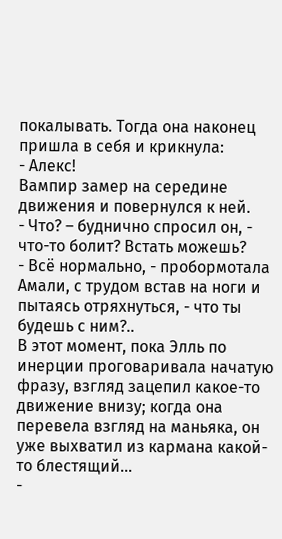покалывать. Тогда она наконец пришла в себя и крикнула:
- Алекс!
Вампир замер на середине движения и повернулся к ней.
- Что? – буднично спросил он, - что-то болит? Встать можешь?
- Всё нормально, - пробормотала Амали, с трудом встав на ноги и пытаясь отряхнуться, - что ты будешь с ним?..
В этот момент, пока Элль по инерции проговаривала начатую фразу, взгляд зацепил какое-то движение внизу; когда она перевела взгляд на маньяка, он уже выхватил из кармана какой-то блестящий…
-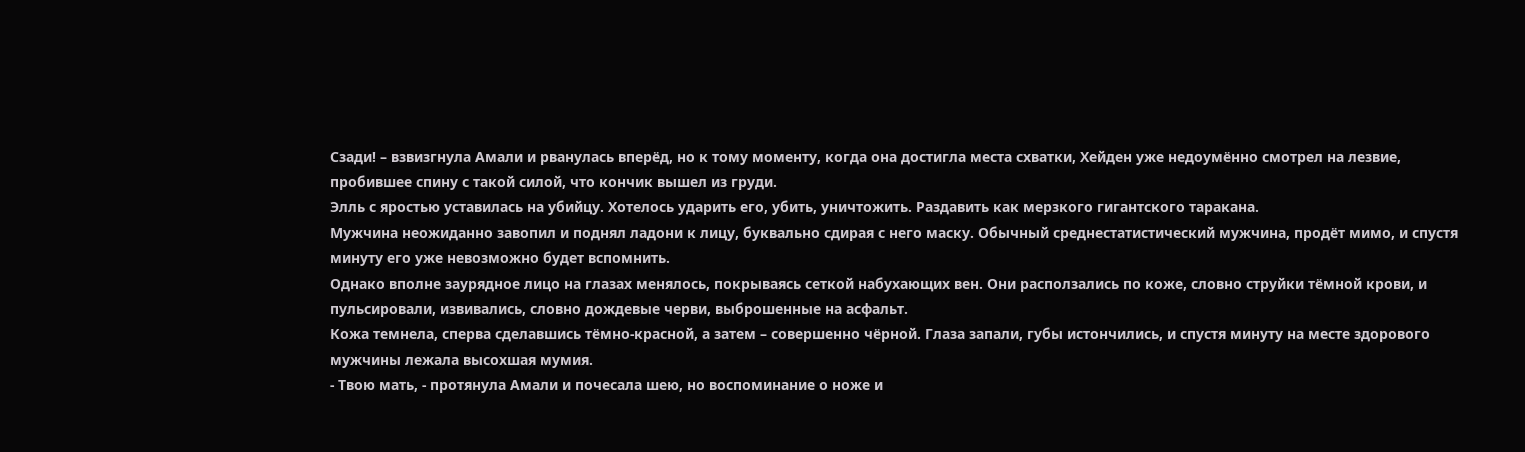Сзади! – взвизгнула Амали и рванулась вперёд, но к тому моменту, когда она достигла места схватки, Хейден уже недоумённо смотрел на лезвие, пробившее спину с такой силой, что кончик вышел из груди.
Элль с яростью уставилась на убийцу. Хотелось ударить его, убить, уничтожить. Раздавить как мерзкого гигантского таракана.
Мужчина неожиданно завопил и поднял ладони к лицу, буквально сдирая с него маску. Обычный среднестатистический мужчина, продёт мимо, и спустя минуту его уже невозможно будет вспомнить.
Однако вполне заурядное лицо на глазах менялось, покрываясь сеткой набухающих вен. Они расползались по коже, словно струйки тёмной крови, и пульсировали, извивались, словно дождевые черви, выброшенные на асфальт.
Кожа темнела, сперва сделавшись тёмно-красной, а затем – совершенно чёрной. Глаза запали, губы истончились, и спустя минуту на месте здорового мужчины лежала высохшая мумия.
- Твою мать, - протянула Амали и почесала шею, но воспоминание о ноже и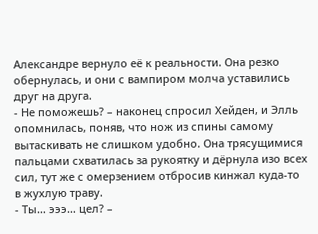Александре вернуло её к реальности. Она резко обернулась, и они с вампиром молча уставились друг на друга.
- Не поможешь? – наконец спросил Хейден, и Элль опомнилась, поняв, что нож из спины самому вытаскивать не слишком удобно. Она трясущимися пальцами схватилась за рукоятку и дёрнула изо всех сил, тут же с омерзением отбросив кинжал куда-то в жухлую траву.
- Ты… эээ… цел? –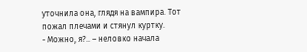уточнила она, глядя на вампира. Тот пожал плечами и стянул куртку.
- Можно, я?.. – неловко начала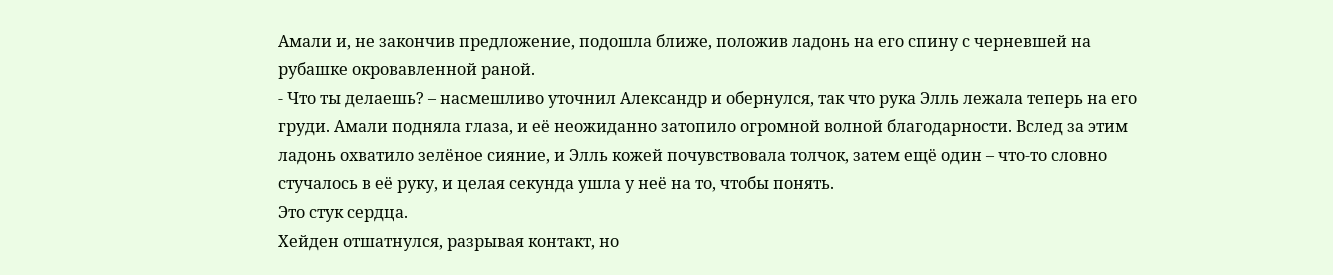Амали и, не закончив предложение, подошла ближе, положив ладонь на его спину с черневшей на рубашке окровавленной раной.
- Что ты делаешь? – насмешливо уточнил Александр и обернулся, так что рука Элль лежала теперь на его груди. Амали подняла глаза, и её неожиданно затопило огромной волной благодарности. Вслед за этим ладонь охватило зелёное сияние, и Элль кожей почувствовала толчок, затем ещё один – что-то словно стучалось в её руку, и целая секунда ушла у неё на то, чтобы понять.
Это стук сердца.
Хейден отшатнулся, разрывая контакт, но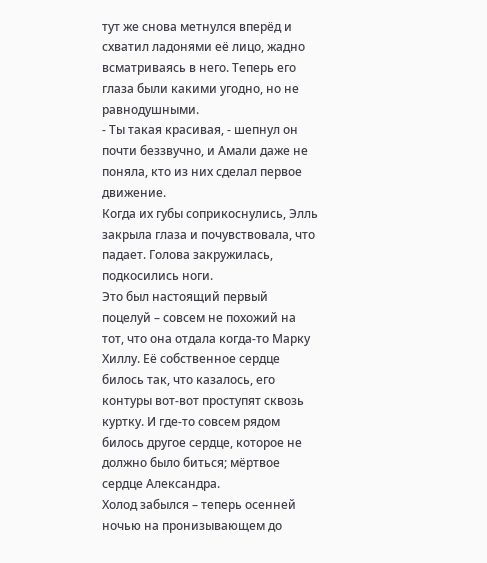тут же снова метнулся вперёд и схватил ладонями её лицо, жадно всматриваясь в него. Теперь его глаза были какими угодно, но не равнодушными.
- Ты такая красивая, - шепнул он почти беззвучно, и Амали даже не поняла, кто из них сделал первое движение.
Когда их губы соприкоснулись, Элль закрыла глаза и почувствовала, что падает. Голова закружилась, подкосились ноги.
Это был настоящий первый поцелуй – совсем не похожий на тот, что она отдала когда-то Марку Хиллу. Её собственное сердце билось так, что казалось, его контуры вот-вот проступят сквозь куртку. И где-то совсем рядом билось другое сердце, которое не должно было биться; мёртвое сердце Александра.
Холод забылся – теперь осенней ночью на пронизывающем до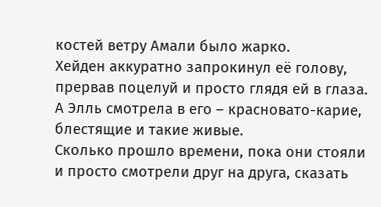костей ветру Амали было жарко.
Хейден аккуратно запрокинул её голову, прервав поцелуй и просто глядя ей в глаза. А Элль смотрела в его – красновато-карие, блестящие и такие живые.
Сколько прошло времени, пока они стояли и просто смотрели друг на друга, сказать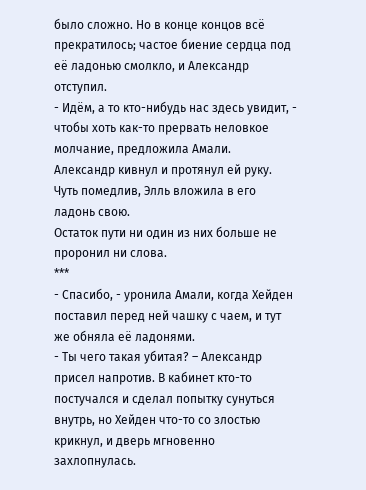было сложно. Но в конце концов всё прекратилось; частое биение сердца под её ладонью смолкло, и Александр отступил.
- Идём, а то кто-нибудь нас здесь увидит, - чтобы хоть как-то прервать неловкое молчание, предложила Амали.
Александр кивнул и протянул ей руку. Чуть помедлив, Элль вложила в его ладонь свою.
Остаток пути ни один из них больше не проронил ни слова.
***
- Спасибо, - уронила Амали, когда Хейден поставил перед ней чашку с чаем, и тут же обняла её ладонями.
- Ты чего такая убитая? – Александр присел напротив. В кабинет кто-то постучался и сделал попытку сунуться внутрь, но Хейден что-то со злостью крикнул, и дверь мгновенно захлопнулась.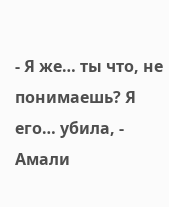- Я же… ты что, не понимаешь? Я его… убила, - Амали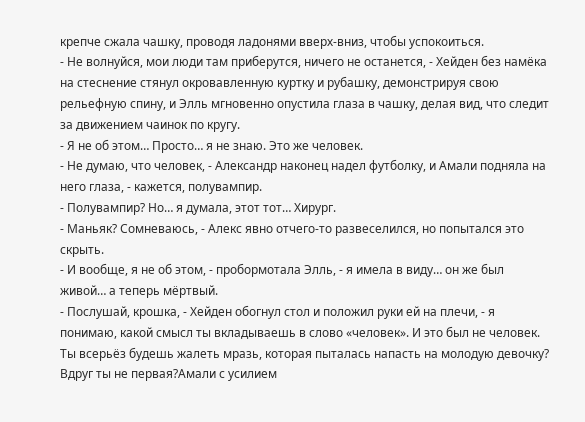крепче сжала чашку, проводя ладонями вверх-вниз, чтобы успокоиться.
- Не волнуйся, мои люди там приберутся, ничего не останется, - Хейден без намёка на стеснение стянул окровавленную куртку и рубашку, демонстрируя свою рельефную спину, и Элль мгновенно опустила глаза в чашку, делая вид, что следит за движением чаинок по кругу.
- Я не об этом… Просто… я не знаю. Это же человек.
- Не думаю, что человек, - Александр наконец надел футболку, и Амали подняла на него глаза, - кажется, полувампир.
- Полувампир? Но… я думала, этот тот… Хирург.
- Маньяк? Сомневаюсь, - Алекс явно отчего-то развеселился, но попытался это скрыть.
- И вообще, я не об этом, - пробормотала Элль, - я имела в виду… он же был живой… а теперь мёртвый.
- Послушай, крошка, - Хейден обогнул стол и положил руки ей на плечи, - я понимаю, какой смысл ты вкладываешь в слово «человек». И это был не человек. Ты всерьёз будешь жалеть мразь, которая пыталась напасть на молодую девочку? Вдруг ты не первая?Амали с усилием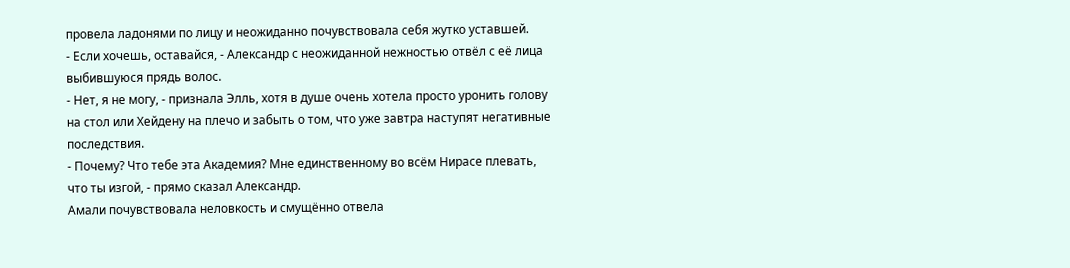провела ладонями по лицу и неожиданно почувствовала себя жутко уставшей.
- Если хочешь, оставайся, - Александр с неожиданной нежностью отвёл с её лица выбившуюся прядь волос.
- Нет, я не могу, - признала Элль, хотя в душе очень хотела просто уронить голову на стол или Хейдену на плечо и забыть о том, что уже завтра наступят негативные последствия.
- Почему? Что тебе эта Академия? Мне единственному во всём Нирасе плевать, что ты изгой, - прямо сказал Александр.
Амали почувствовала неловкость и смущённо отвела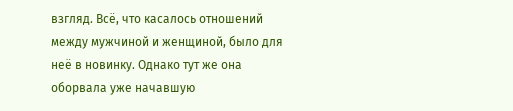взгляд. Всё, что касалось отношений между мужчиной и женщиной, было для неё в новинку. Однако тут же она оборвала уже начавшую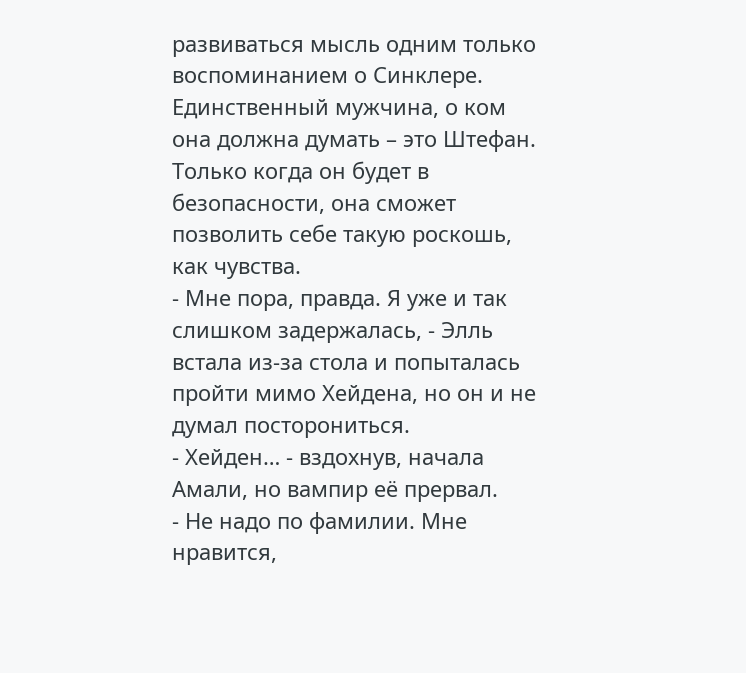развиваться мысль одним только воспоминанием о Синклере. Единственный мужчина, о ком она должна думать – это Штефан. Только когда он будет в безопасности, она сможет позволить себе такую роскошь, как чувства.
- Мне пора, правда. Я уже и так слишком задержалась, - Элль встала из-за стола и попыталась пройти мимо Хейдена, но он и не думал посторониться.
- Хейден… - вздохнув, начала Амали, но вампир её прервал.
- Не надо по фамилии. Мне нравится,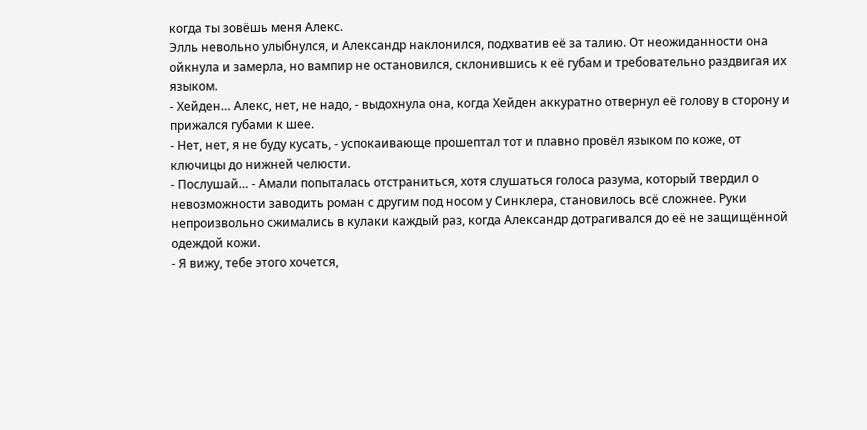когда ты зовёшь меня Алекс.
Элль невольно улыбнулся, и Александр наклонился, подхватив её за талию. От неожиданности она ойкнула и замерла, но вампир не остановился, склонившись к её губам и требовательно раздвигая их языком.
- Хейден… Алекс, нет, не надо, - выдохнула она, когда Хейден аккуратно отвернул её голову в сторону и прижался губами к шее.
- Нет, нет, я не буду кусать, - успокаивающе прошептал тот и плавно провёл языком по коже, от ключицы до нижней челюсти.
- Послушай… - Амали попыталась отстраниться, хотя слушаться голоса разума, который твердил о невозможности заводить роман с другим под носом у Синклера, становилось всё сложнее. Руки непроизвольно сжимались в кулаки каждый раз, когда Александр дотрагивался до её не защищённой одеждой кожи.
- Я вижу, тебе этого хочется,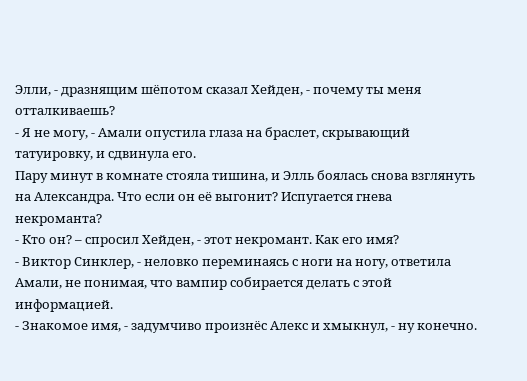Элли, - дразнящим шёпотом сказал Хейден, - почему ты меня отталкиваешь?
- Я не могу, - Амали опустила глаза на браслет, скрывающий татуировку, и сдвинула его.
Пару минут в комнате стояла тишина, и Элль боялась снова взглянуть на Александра. Что если он её выгонит? Испугается гнева некроманта?
- Кто он? – спросил Хейден, - этот некромант. Как его имя?
- Виктор Синклер, - неловко переминаясь с ноги на ногу, ответила Амали, не понимая, что вампир собирается делать с этой информацией.
- Знакомое имя, - задумчиво произнёс Алекс и хмыкнул, - ну конечно.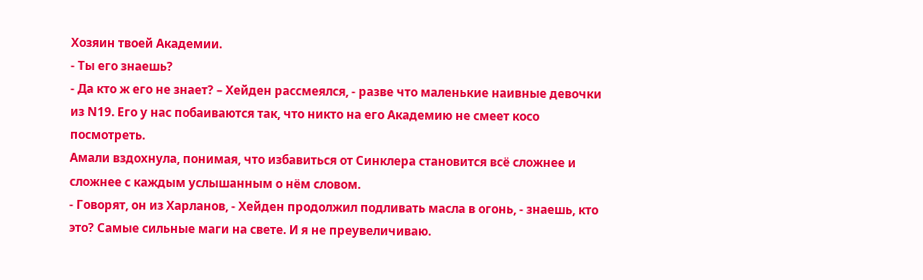Хозяин твоей Академии.
- Ты его знаешь?
- Да кто ж его не знает? – Хейден рассмеялся, - разве что маленькие наивные девочки из N19. Его у нас побаиваются так, что никто на его Академию не смеет косо посмотреть.
Амали вздохнула, понимая, что избавиться от Синклера становится всё сложнее и сложнее с каждым услышанным о нём словом.
- Говорят, он из Харланов, - Хейден продолжил подливать масла в огонь, - знаешь, кто это? Самые сильные маги на свете. И я не преувеличиваю.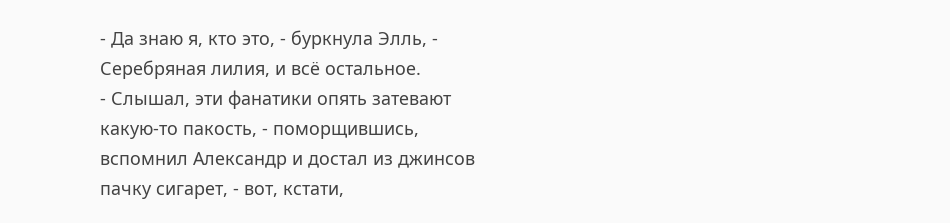- Да знаю я, кто это, - буркнула Элль, - Серебряная лилия, и всё остальное.
- Слышал, эти фанатики опять затевают какую-то пакость, - поморщившись, вспомнил Александр и достал из джинсов пачку сигарет, - вот, кстати,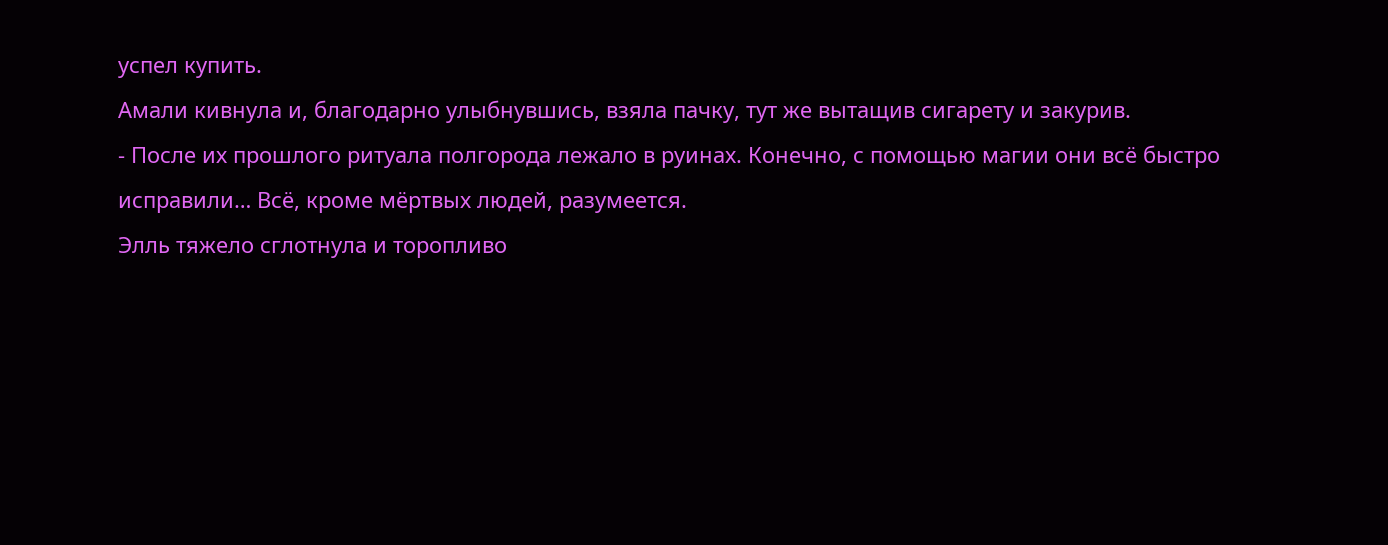успел купить.
Амали кивнула и, благодарно улыбнувшись, взяла пачку, тут же вытащив сигарету и закурив.
- После их прошлого ритуала полгорода лежало в руинах. Конечно, с помощью магии они всё быстро исправили… Всё, кроме мёртвых людей, разумеется.
Элль тяжело сглотнула и торопливо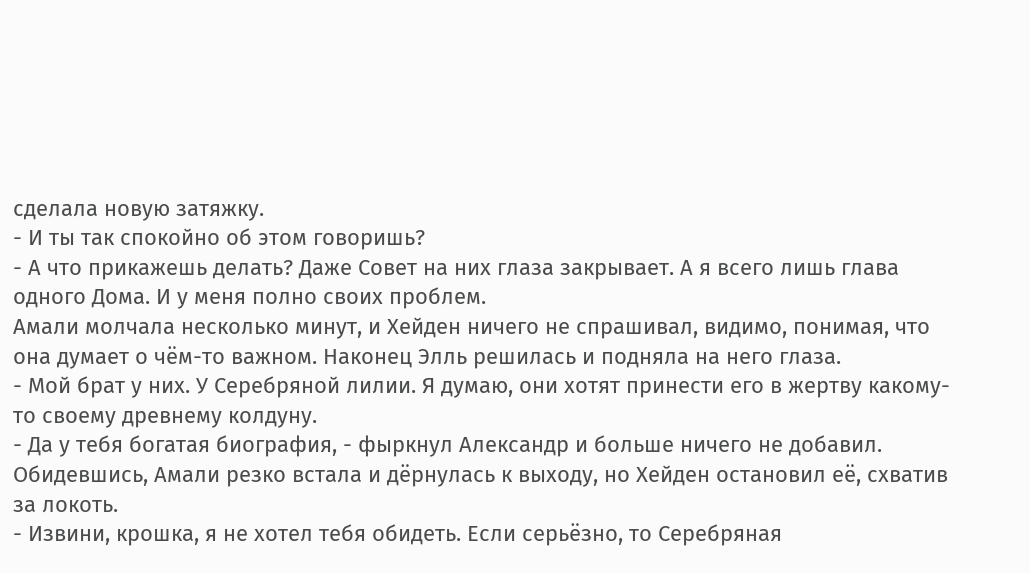сделала новую затяжку.
- И ты так спокойно об этом говоришь?
- А что прикажешь делать? Даже Совет на них глаза закрывает. А я всего лишь глава одного Дома. И у меня полно своих проблем.
Амали молчала несколько минут, и Хейден ничего не спрашивал, видимо, понимая, что она думает о чём-то важном. Наконец Элль решилась и подняла на него глаза.
- Мой брат у них. У Серебряной лилии. Я думаю, они хотят принести его в жертву какому-то своему древнему колдуну.
- Да у тебя богатая биография, - фыркнул Александр и больше ничего не добавил. Обидевшись, Амали резко встала и дёрнулась к выходу, но Хейден остановил её, схватив за локоть.
- Извини, крошка, я не хотел тебя обидеть. Если серьёзно, то Серебряная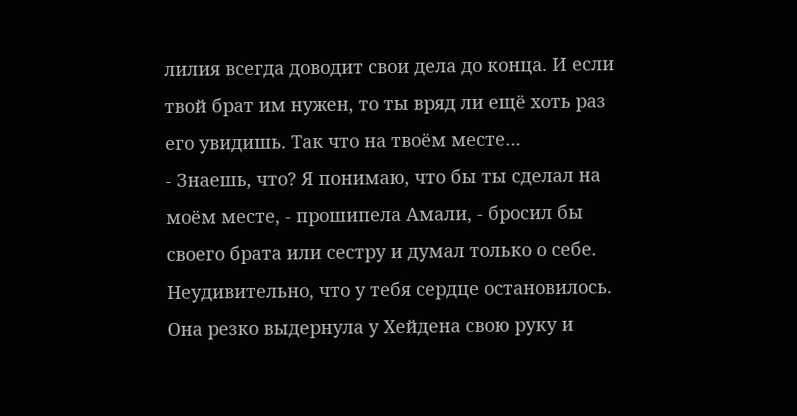лилия всегда доводит свои дела до конца. И если твой брат им нужен, то ты вряд ли ещё хоть раз его увидишь. Так что на твоём месте…
- Знаешь, что? Я понимаю, что бы ты сделал на моём месте, - прошипела Амали, - бросил бы своего брата или сестру и думал только о себе. Неудивительно, что у тебя сердце остановилось.
Она резко выдернула у Хейдена свою руку и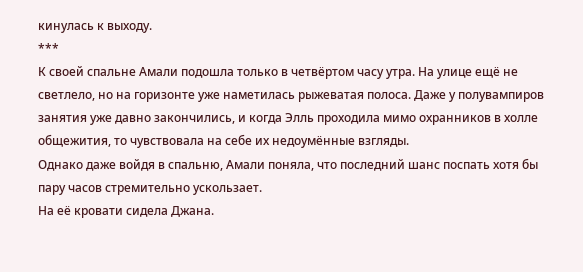кинулась к выходу.
***
К своей спальне Амали подошла только в четвёртом часу утра. На улице ещё не светлело, но на горизонте уже наметилась рыжеватая полоса. Даже у полувампиров занятия уже давно закончились, и когда Элль проходила мимо охранников в холле общежития, то чувствовала на себе их недоумённые взгляды.
Однако даже войдя в спальню, Амали поняла, что последний шанс поспать хотя бы пару часов стремительно ускользает.
На её кровати сидела Джана.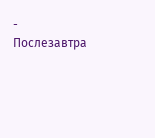- Послезавтра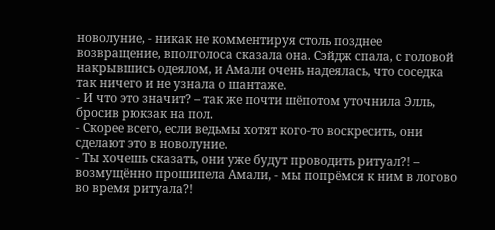новолуние, - никак не комментируя столь позднее возвращение, вполголоса сказала она. Сэйдж спала, с головой накрывшись одеялом, и Амали очень надеялась, что соседка так ничего и не узнала о шантаже.
- И что это значит? – так же почти шёпотом уточнила Элль, бросив рюкзак на пол.
- Скорее всего, если ведьмы хотят кого-то воскресить, они сделают это в новолуние.
- Ты хочешь сказать, они уже будут проводить ритуал?! – возмущённо прошипела Амали, - мы попрёмся к ним в логово во время ритуала?!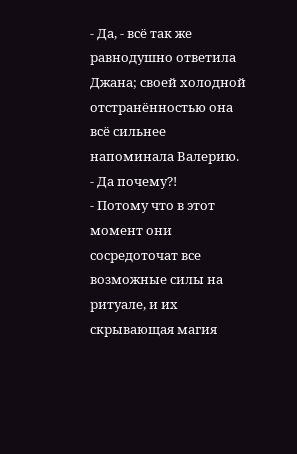- Да, - всё так же равнодушно ответила Джана; своей холодной отстранённостью она всё сильнее напоминала Валерию.
- Да почему?!
- Потому что в этот момент они сосредоточат все возможные силы на ритуале, и их скрывающая магия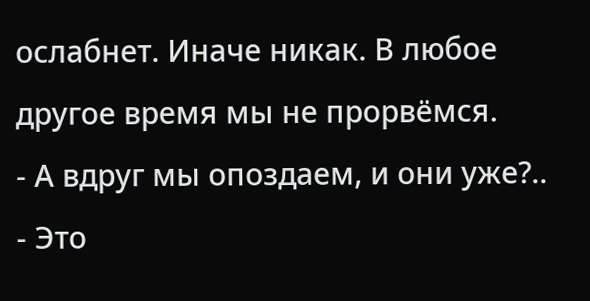ослабнет. Иначе никак. В любое другое время мы не прорвёмся.
- А вдруг мы опоздаем, и они уже?..
- Это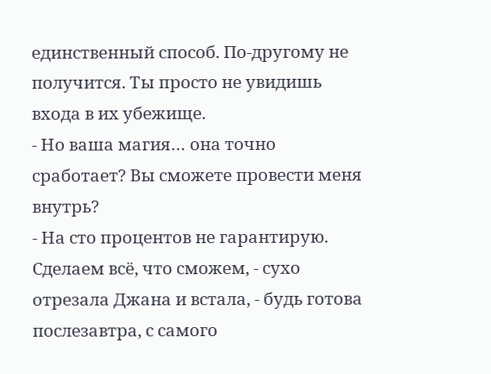единственный способ. По-другому не получится. Ты просто не увидишь входа в их убежище.
- Но ваша магия… она точно сработает? Вы сможете провести меня внутрь?
- На сто процентов не гарантирую. Сделаем всё, что сможем, - сухо отрезала Джана и встала, - будь готова послезавтра, с самого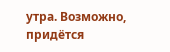утра. Возможно, придётся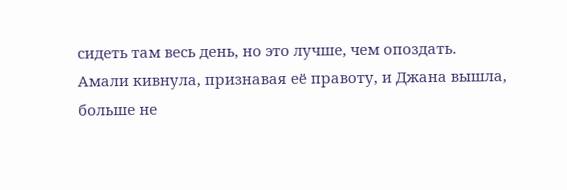сидеть там весь день, но это лучше, чем опоздать.
Амали кивнула, признавая её правоту, и Джана вышла, больше не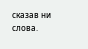сказав ни слова.